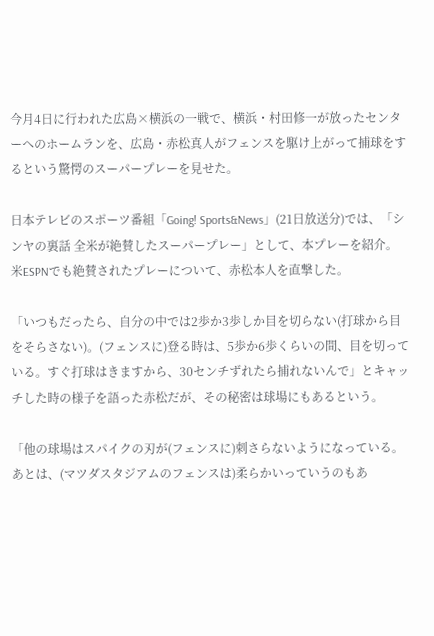今月4日に行われた広島×横浜の一戦で、横浜・村田修一が放ったセンターへのホームランを、広島・赤松真人がフェンスを駆け上がって捕球をするという驚愕のスーパープレーを見せた。

日本テレビのスポーツ番組「Going! Sports&News」(21日放送分)では、「シンヤの裏話 全米が絶賛したスーパープレー」として、本プレーを紹介。米ESPNでも絶賛されたプレーについて、赤松本人を直撃した。

「いつもだったら、自分の中では2歩か3歩しか目を切らない(打球から目をそらさない)。(フェンスに)登る時は、5歩か6歩くらいの間、目を切っている。すぐ打球はきますから、30センチずれたら捕れないんで」とキャッチした時の様子を語った赤松だが、その秘密は球場にもあるという。

「他の球場はスパイクの刃が(フェンスに)刺さらないようになっている。あとは、(マツダスタジアムのフェンスは)柔らかいっていうのもあ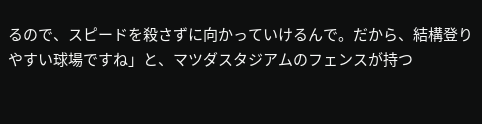るので、スピードを殺さずに向かっていけるんで。だから、結構登りやすい球場ですね」と、マツダスタジアムのフェンスが持つ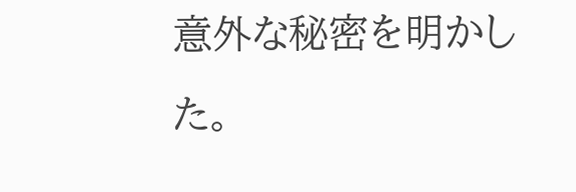意外な秘密を明かした。